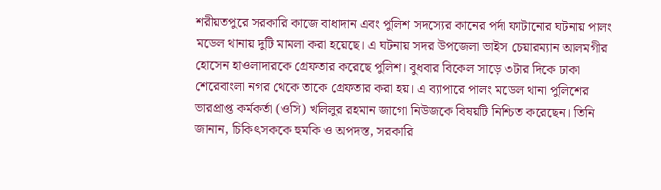শরীয়তপুরে সরকারি কাজে বাধাদান এবং পুলিশ সদস্যের কানের পর্দা ফাটানোর ঘটনায় পালং মডেল থানায় দুটি মামলা করা হয়েছে। এ ঘটনায় সদর উপজেলা ভাইস চেয়ারম্যান আলমগীর হোসেন হাওলাদারকে গ্রেফতার করেছে পুলিশ। বুধবার বিকেল সাড়ে ৩টার দিকে ঢাকা শেরেবাংলা নগর থেকে তাকে গ্রেফতার করা হয়। এ ব্যাপারে পালং মডেল থানা পুলিশের ভারপ্রাপ্ত কর্মকর্তা (ওসি) খলিলুর রহমান জাগো নিউজকে বিষয়টি নিশ্চিত করেছেন। তিনি জানান, চিকিৎসককে হুমকি ও অপদস্ত, সরকারি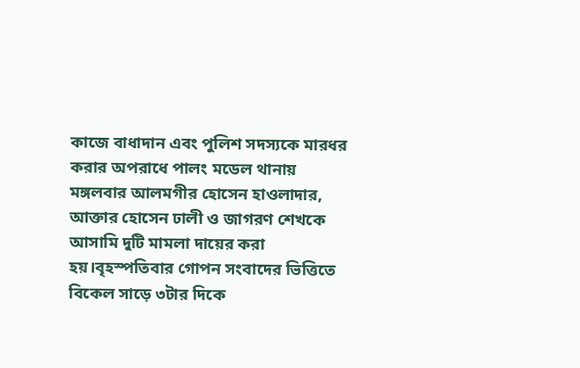কাজে বাধাদান এবং পুলিশ সদস্যকে মারধর করার অপরাধে পালং মডেল থানায় মঙ্গলবার আলমগীর হোসেন হাওলাদার, আক্তার হোসেন ঢালী ও জাগরণ শেখকে আসামি দুটি মামলা দায়ের করা হয়।বৃহস্পতিবার গোপন সংবাদের ভিত্তিতে বিকেল সাড়ে ৩টার দিকে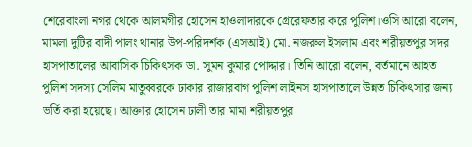শেরেবাংলা নগর থেকে আলমগীর হোসেন হাওলাদারকে গ্রেরেফতার করে পুলিশ।ওসি আরো বলেন, মামলা দুটির বাদী পালং থানার উপ-পরিদর্শক (এসআই) মো. নজরুল ইসলাম এবং শরীয়তপুর সদর হাসপাতালের আবাসিক চিকিৎসক ডা. সুমন কুমার পোদ্দার। তিনি আরো বলেন, বর্তমানে আহত পুলিশ সদস্য সেলিম মাতুব্বরকে ঢাকার রাজারবাগ পুলিশ লাইনস হাসপাতালে উন্নত চিকিৎসার জন্য ভর্তি করা হয়েছে। আক্তার হোসেন ঢালী তার মামা শরীয়তপুর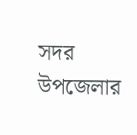সদর উপজেলার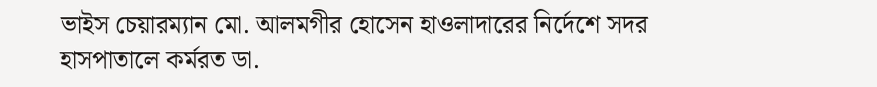ভাইস চেয়ারম্যান মো. আলমগীর হোসেন হাওলাদারের নির্দেশে সদর হাসপাতালে কর্মরত ডা.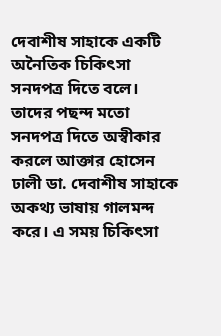দেবাশীষ সাহাকে একটি অনৈতিক চিকিৎসা সনদপত্র দিতে বলে। তাদের পছন্দ মতো সনদপত্র দিতে অস্বীকার করলে আক্তার হোসেন ঢালী ডা. দেবাশীষ সাহাকে অকথ্য ভাষায় গালমন্দ করে। এ সময় চিকিৎসা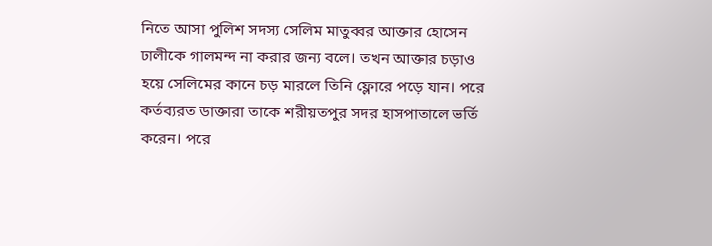নিতে আসা পুলিশ সদস্য সেলিম মাতুব্বর আক্তার হোসেন ঢালীকে গালমন্দ না করার জন্য বলে। তখন আক্তার চড়াও হয়ে সেলিমের কানে চড় মারলে তিনি ফ্লোরে পড়ে যান। পরে কর্তব্যরত ডাক্তারা তাকে শরীয়তপুর সদর হাসপাতালে ভর্তি করেন। পরে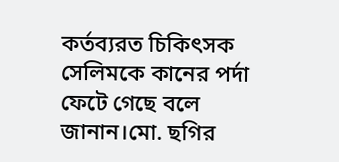কর্তব্যরত চিকিৎসক সেলিমকে কানের পর্দা ফেটে গেছে বলে জানান।মো. ছগির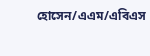হোসেন/এএম/এবিএস